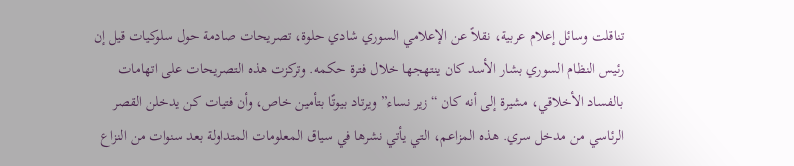تناقلت وسائل إعلام عربية، نقلاً عن الإعلامي السوري شادي حلوة، تصريحات صادمة حول سلوكيات قيل إن رئيس النظام السوري بشار الأسد كان ينتهجها خلال فترة حكمه. وتركزت هذه التصريحات على اتهامات بالفساد الأخلاقي، مشيرة إلى أنه كان “زير نساء” ويرتاد بيوتًا بتأمين خاص، وأن فتيات كن يدخلن القصر الرئاسي من مدخل سري. هذه المزاعم، التي يأتي نشرها في سياق المعلومات المتداولة بعد سنوات من النزاع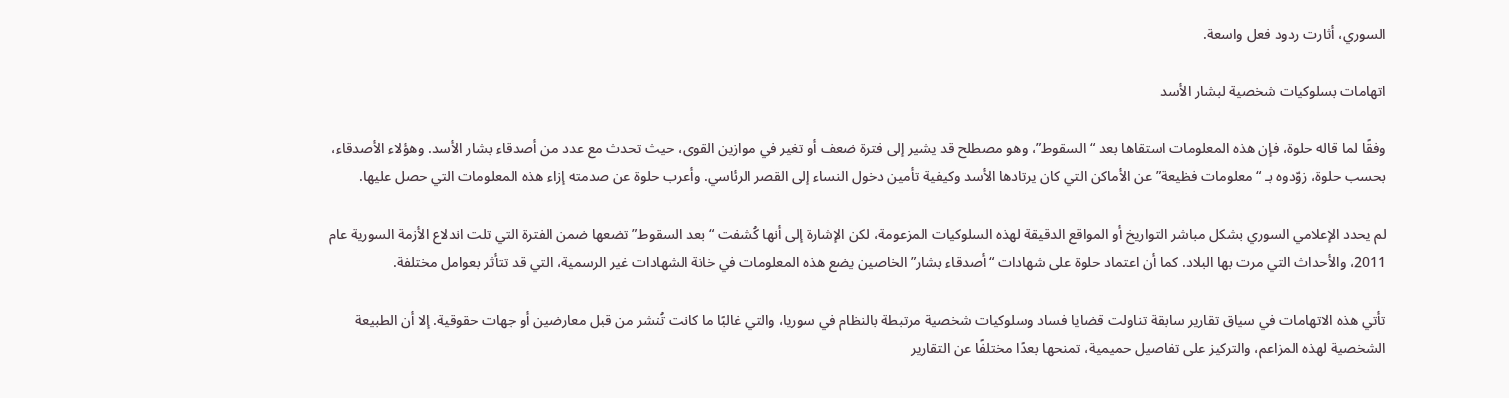السوري، أثارت ردود فعل واسعة.

اتهامات بسلوكيات شخصية لبشار الأسد

وفقًا لما قاله حلوة، فإن هذه المعلومات استقاها بعد “السقوط”، وهو مصطلح قد يشير إلى فترة ضعف أو تغير في موازين القوى، حيث تحدث مع عدد من أصدقاء بشار الأسد. وهؤلاء الأصدقاء، بحسب حلوة، زوّدوه بـ “معلومات فظيعة” عن الأماكن التي كان يرتادها الأسد وكيفية تأمين دخول النساء إلى القصر الرئاسي. وأعرب حلوة عن صدمته إزاء هذه المعلومات التي حصل عليها.

لم يحدد الإعلامي السوري بشكل مباشر التواريخ أو المواقع الدقيقة لهذه السلوكيات المزعومة، لكن الإشارة إلى أنها كُشفت “بعد السقوط” تضعها ضمن الفترة التي تلت اندلاع الأزمة السورية عام 2011، والأحداث التي مرت بها البلاد. كما أن اعتماد حلوة على شهادات “أصدقاء بشار” الخاصين يضع هذه المعلومات في خانة الشهادات غير الرسمية، التي قد تتأثر بعوامل مختلفة.

تأتي هذه الاتهامات في سياق تقارير سابقة تناولت قضايا فساد وسلوكيات شخصية مرتبطة بالنظام في سوريا، والتي غالبًا ما كانت تُنشر من قبل معارضين أو جهات حقوقية. إلا أن الطبيعة الشخصية لهذه المزاعم، والتركيز على تفاصيل حميمية، تمنحها بعدًا مختلفًا عن التقارير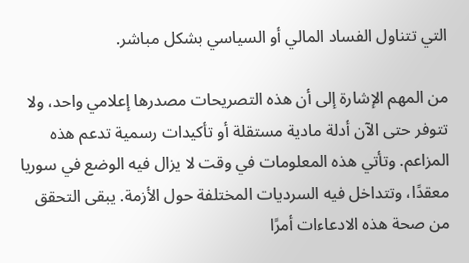التي تتناول الفساد المالي أو السياسي بشكل مباشر.

من المهم الإشارة إلى أن هذه التصريحات مصدرها إعلامي واحد، ولا تتوفر حتى الآن أدلة مادية مستقلة أو تأكيدات رسمية تدعم هذه المزاعم. وتأتي هذه المعلومات في وقت لا يزال فيه الوضع في سوريا معقدًا، وتتداخل فيه السرديات المختلفة حول الأزمة. يبقى التحقق من صحة هذه الادعاءات أمرًا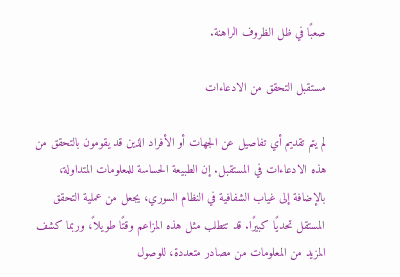صعبًا في ظل الظروف الراهنة.

مستقبل التحقق من الادعاءات

لم يتم تقديم أي تفاصيل عن الجهات أو الأفراد الذين قد يقومون بالتحقق من هذه الادعاءات في المستقبل. إن الطبيعة الحساسة للمعلومات المتداولة، بالإضافة إلى غياب الشفافية في النظام السوري، يجعل من عملية التحقق المستقل تحديًا كبيرًا. قد تتطلب مثل هذه المزاعم وقتًا طويلاً، وربما كشف المزيد من المعلومات من مصادر متعددة، للوصول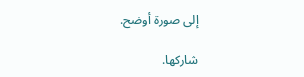إلى صورة أوضح.

شاركها.